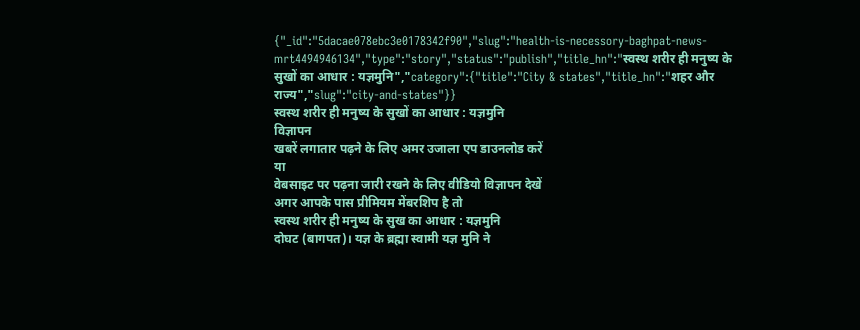{"_id":"5dacae078ebc3e0178342f90","slug":"health-is-necessory-baghpat-news-mrt4494946134","type":"story","status":"publish","title_hn":"स्वस्थ शरीर ही मनुष्य के सुखों का आधार : यज्ञमुनि","category":{"title":"City & states","title_hn":"शहर और राज्य","slug":"city-and-states"}}
स्वस्थ शरीर ही मनुष्य के सुखों का आधार : यज्ञमुनि
विज्ञापन
खबरें लगातार पढ़ने के लिए अमर उजाला एप डाउनलोड करें
या
वेबसाइट पर पढ़ना जारी रखने के लिए वीडियो विज्ञापन देखें
अगर आपके पास प्रीमियम मेंबरशिप है तो
स्वस्थ शरीर ही मनुष्य के सुख का आधार : यज्ञमुनि
दोघट (बागपत)। यज्ञ के ब्रह्मा स्वामी यज्ञ मुनि ने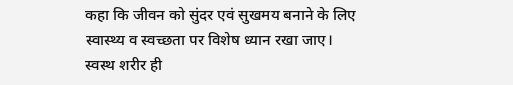कहा कि जीवन को सुंदर एवं सुखमय बनाने के लिए स्वास्थ्य व स्वच्छता पर विशेष ध्यान रखा जाए। स्वस्थ शरीर ही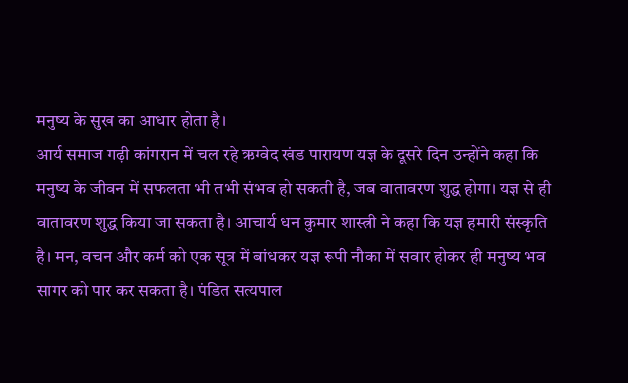मनुष्य के सुख का आधार होता है।
आर्य समाज गढ़ी कांगरान में चल रहे ऋग्वेद खंड पारायण यज्ञ के दूसरे दिन उन्होंने कहा कि मनुष्य के जीवन में सफलता भी तभी संभव हो सकती है, जब वातावरण शुद्ध होगा। यज्ञ से ही वातावरण शुद्ध किया जा सकता है। आचार्य धन कुमार शास्त्री ने कहा कि यज्ञ हमारी संस्कृति है। मन, वचन और कर्म को एक सूत्र में बांधकर यज्ञ रूपी नौका में सवार होकर ही मनुष्य भव सागर को पार कर सकता है। पंडित सत्यपाल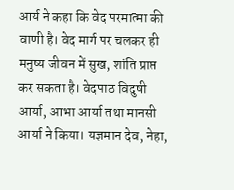आर्य ने कहा कि वेद परमात्मा की वाणी है। वेद मार्ग पर चलकर ही मनुष्य जीवन में सुख, शांति प्राप्त कर सकता है। वेदपाठ विदुषी आर्या, आभा आर्या तथा मानसी आर्या ने किया। यज्ञमान देव, नेहा,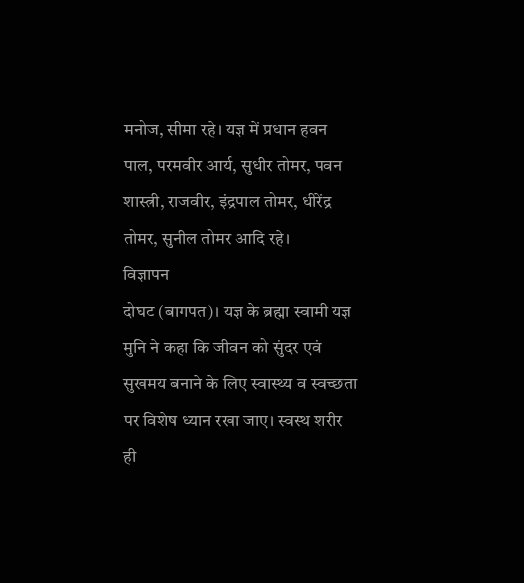मनोज, सीमा रहे। यज्ञ में प्रधान हवन पाल, परमवीर आर्य, सुधीर तोमर, पवन शास्त्री, राजवीर, इंद्रपाल तोमर, धीरेंद्र तोमर, सुनील तोमर आदि रहे।
विज्ञापन
दोघट (बागपत)। यज्ञ के ब्रह्मा स्वामी यज्ञ मुनि ने कहा कि जीवन को सुंदर एवं सुखमय बनाने के लिए स्वास्थ्य व स्वच्छता पर विशेष ध्यान रखा जाए। स्वस्थ शरीर ही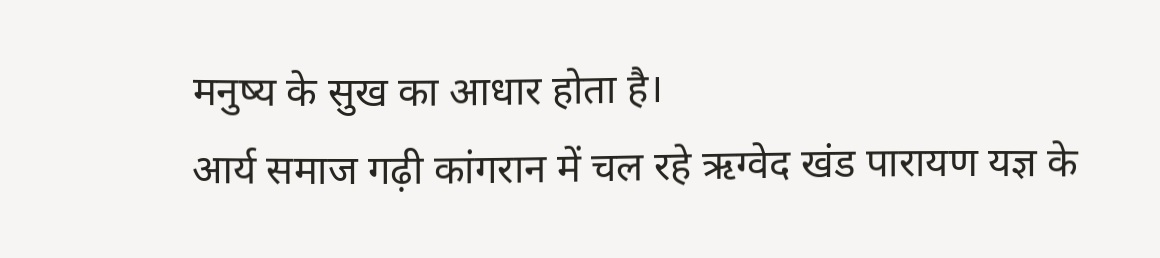मनुष्य के सुख का आधार होता है।
आर्य समाज गढ़ी कांगरान में चल रहे ऋग्वेद खंड पारायण यज्ञ के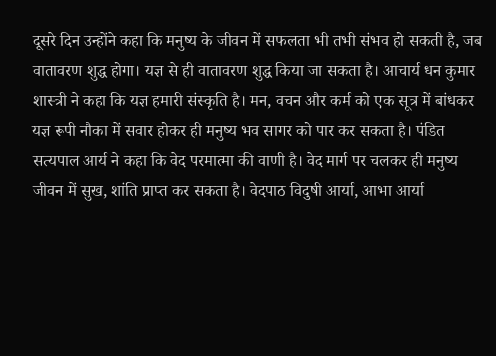दूसरे दिन उन्होंने कहा कि मनुष्य के जीवन में सफलता भी तभी संभव हो सकती है, जब वातावरण शुद्ध होगा। यज्ञ से ही वातावरण शुद्ध किया जा सकता है। आचार्य धन कुमार शास्त्री ने कहा कि यज्ञ हमारी संस्कृति है। मन, वचन और कर्म को एक सूत्र में बांधकर यज्ञ रूपी नौका में सवार होकर ही मनुष्य भव सागर को पार कर सकता है। पंडित सत्यपाल आर्य ने कहा कि वेद परमात्मा की वाणी है। वेद मार्ग पर चलकर ही मनुष्य जीवन में सुख, शांति प्राप्त कर सकता है। वेदपाठ विदुषी आर्या, आभा आर्या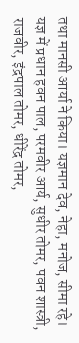तथा मानसी आर्या ने किया। यज्ञमान देव, नेहा, मनोज, सीमा रहे। यज्ञ में प्रधान हवन पाल, परमवीर आर्य, सुधीर तोमर, पवन शास्त्री, राजवीर, इंद्रपाल तोमर, धीरेंद्र तोमर,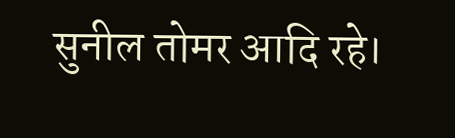सुनील तोमर आदि रहे।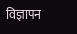विज्ञापन